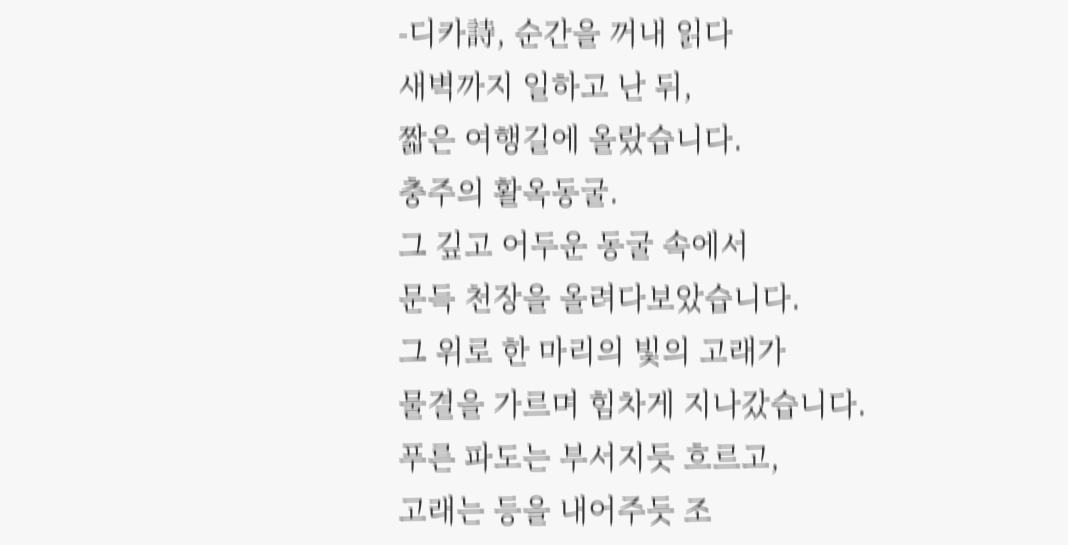-디카詩, 순간을 꺼내 읽다
새벽까지 일하고 난 뒤,
짧은 여행길에 올랐습니다.
충주의 활옥동굴.
그 깊고 어두운 동굴 속에서
문득 천장을 올려다보았습니다.
그 위로 한 마리의 빛의 고래가
물결을 가르며 힘차게 지나갔습니다.
푸른 파도는 부서지듯 흐르고,
고래는 등을 내어주듯 조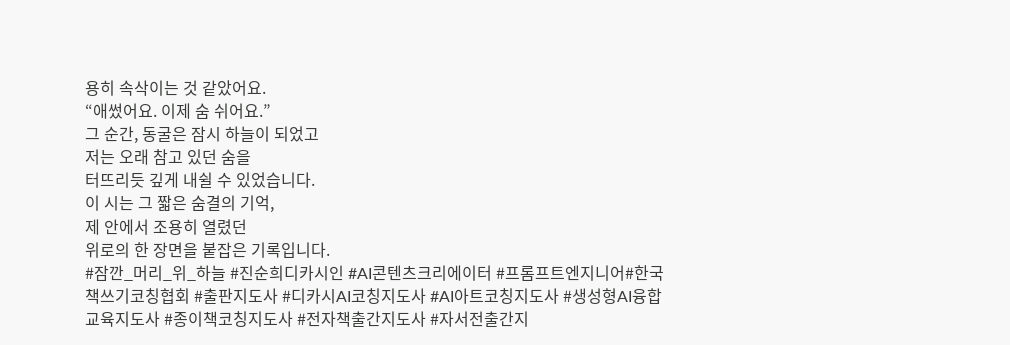용히 속삭이는 것 같았어요.
“애썼어요. 이제 숨 쉬어요.”
그 순간, 동굴은 잠시 하늘이 되었고
저는 오래 참고 있던 숨을
터뜨리듯 깊게 내쉴 수 있었습니다.
이 시는 그 짧은 숨결의 기억,
제 안에서 조용히 열렸던
위로의 한 장면을 붙잡은 기록입니다.
#잠깐_머리_위_하늘 #진순희디카시인 #AI콘텐츠크리에이터 #프롬프트엔지니어#한국책쓰기코칭협회 #출판지도사 #디카시AI코칭지도사 #AI아트코칭지도사 #생성형AI융합교육지도사 #종이책코칭지도사 #전자책출간지도사 #자서전출간지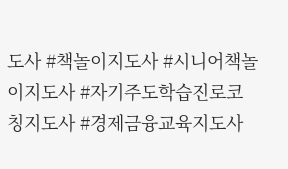도사 #책놀이지도사 #시니어책놀이지도사 #자기주도학습진로코칭지도사 #경제금융교육지도사